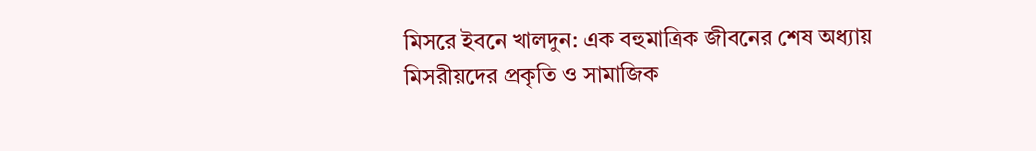মিসরে ইবনে খালদুন: এক বহুমাত্রিক জীবনের শেষ অধ্যায়
মিসরীয়দের প্রকৃতি ও সামাজিক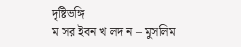দৃষ্টিভঙ্গি
ম সর ইবন খ লদ ন – মুসলিম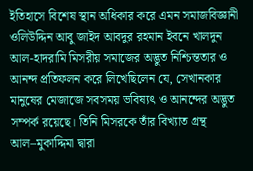ইতিহাসে বিশেষ স্থান অধিকার করে এমন সমাজবিজ্ঞানী ওলিউদ্দিন আবু জাইদ আবদুর রহমান ইবনে খালদুন আল-হাদরামি মিসরীয় সমাজের অদ্ভুত নিশ্চিন্ততার ও আনন্দ প্রতিফলন করে লিখেছিলেন যে, সেখানকার মানুষের মেজাজে সবসময় ভবিষ্যৎ ও আনন্দের অদ্ভুত সম্পর্ক রয়েছে। তিনি মিসরকে তাঁর বিখ্যাত গ্রন্থ আল–মুকাদ্দিমা দ্বারা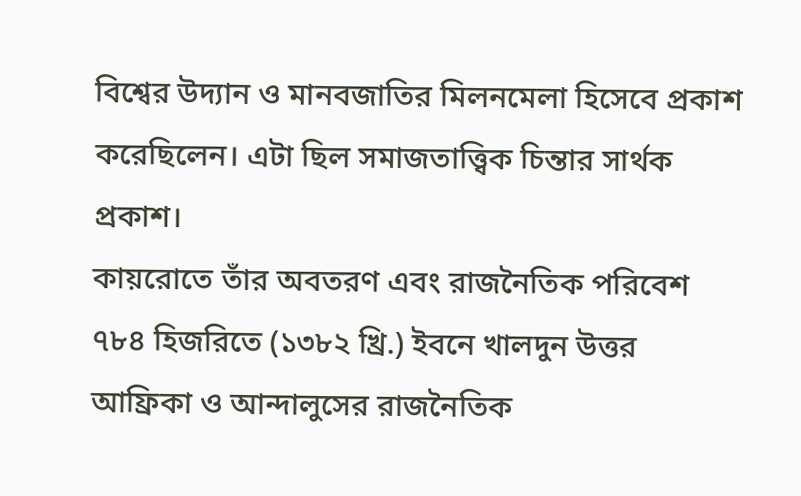বিশ্বের উদ্যান ও মানবজাতির মিলনমেলা হিসেবে প্রকাশ করেছিলেন। এটা ছিল সমাজতাত্ত্বিক চিন্তার সার্থক প্রকাশ।
কায়রোতে তাঁর অবতরণ এবং রাজনৈতিক পরিবেশ
৭৮৪ হিজরিতে (১৩৮২ খ্রি.) ইবনে খালদুন উত্তর আফ্রিকা ও আন্দালুসের রাজনৈতিক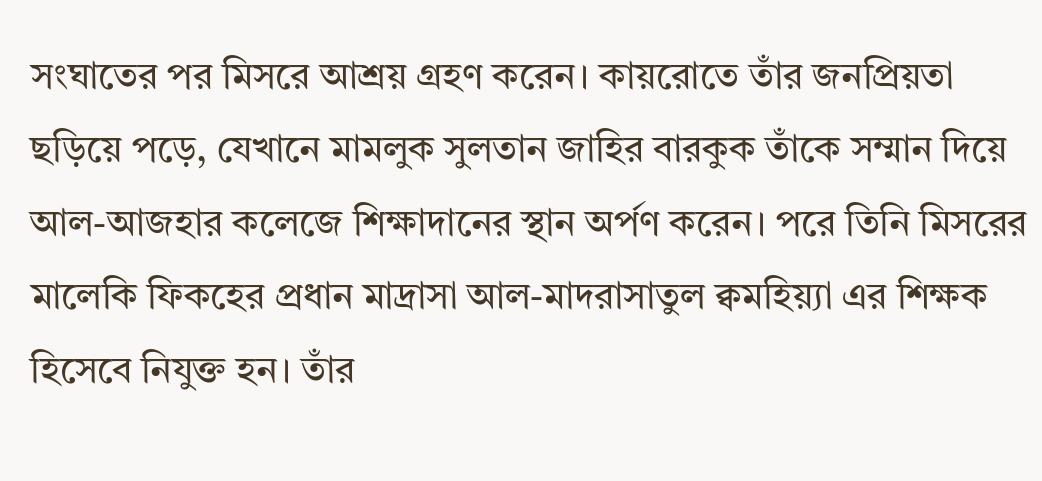সংঘাতের পর মিসরে আশ্রয় গ্রহণ করেন। কায়রোতে তাঁর জনপ্রিয়তা ছড়িয়ে পড়ে, যেখানে মামলুক সুলতান জাহির বারকুক তাঁকে সম্মান দিয়ে আল-আজহার কলেজে শিক্ষাদানের স্থান অর্পণ করেন। পরে তিনি মিসরের মালেকি ফিকহের প্রধান মাদ্রাসা আল-মাদরাসাতুল ক্বমহিয়্যা এর শিক্ষক হিসেবে নিযুক্ত হন। তাঁর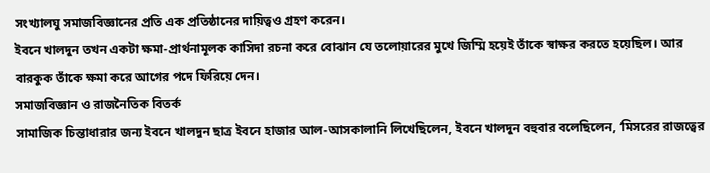সংখ্যালঘু সমাজবিজ্ঞানের প্রতি এক প্রতিষ্ঠানের দায়িত্বও গ্রহণ করেন।
ইবনে খালদুন তখন একটা ক্ষমা-প্রার্থনামূলক কাসিদা রচনা করে বোঝান যে তলোয়ারের মুখে জিম্মি হয়েই তাঁকে স্বাক্ষর করতে হয়েছিল। আর বারকুক তাঁকে ক্ষমা করে আগের পদে ফিরিয়ে দেন।
সমাজবিজ্ঞান ও রাজনৈতিক বিতর্ক
সামাজিক চিন্তাধারার জন্য ইবনে খালদুন ছাত্র ইবনে হাজার আল-আসকালানি লিখেছিলেন, ইবনে খালদুন বহুবার বলেছিলেন, ‘মিসরের রাজত্বের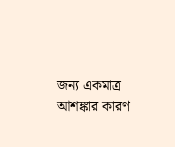জন্য একমাত্র আশঙ্কার কারণ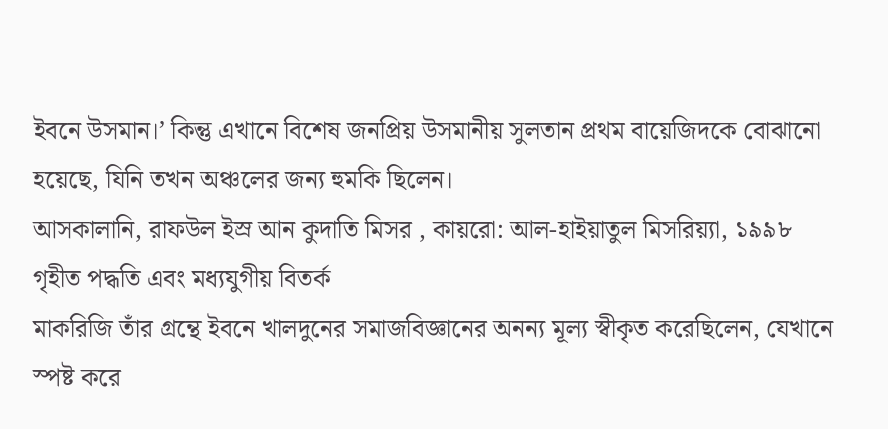ইবনে উসমান।’ কিন্তু এখানে বিশেষ জনপ্রিয় উসমানীয় সুলতান প্রথম বায়েজিদকে বোঝানো হয়েছে, যিনি তখন অঞ্চলের জন্য হুমকি ছিলেন।
আসকালানি, রাফউল ইস্র আন কুদাতি মিসর , কায়রো: আল-হাইয়াতুল মিসরিয়্যা, ১৯৯৮
গৃহীত পদ্ধতি এবং মধ্যযুগীয় বিতর্ক
মাকরিজি তাঁর গ্রন্থে ইবনে খালদুনের সমাজবিজ্ঞানের অনন্য মূল্য স্বীকৃত করেছিলেন, যেখানে স্পষ্ট করে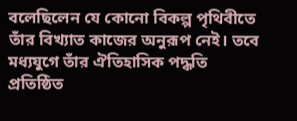বলেছিলেন যে কোনো বিকল্প পৃথিবীতে তাঁর বিখ্যাত কাজের অনুরূপ নেই। তবে মধ্যযুগে তাঁর ঐতিহাসিক পদ্ধতি প্রতিষ্ঠিত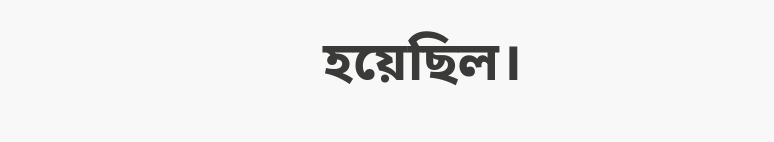হয়েছিল।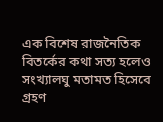এক বিশেষ রাজনৈতিক বিতর্কের কথা সত্য হলেও সংখ্যালঘু মতামত হিসেবে গ্রহণ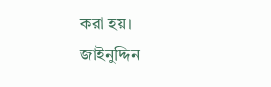করা হয়।
জাইনুদ্দিন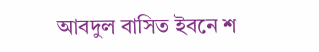আবদুল বাসিত ইবনে শ